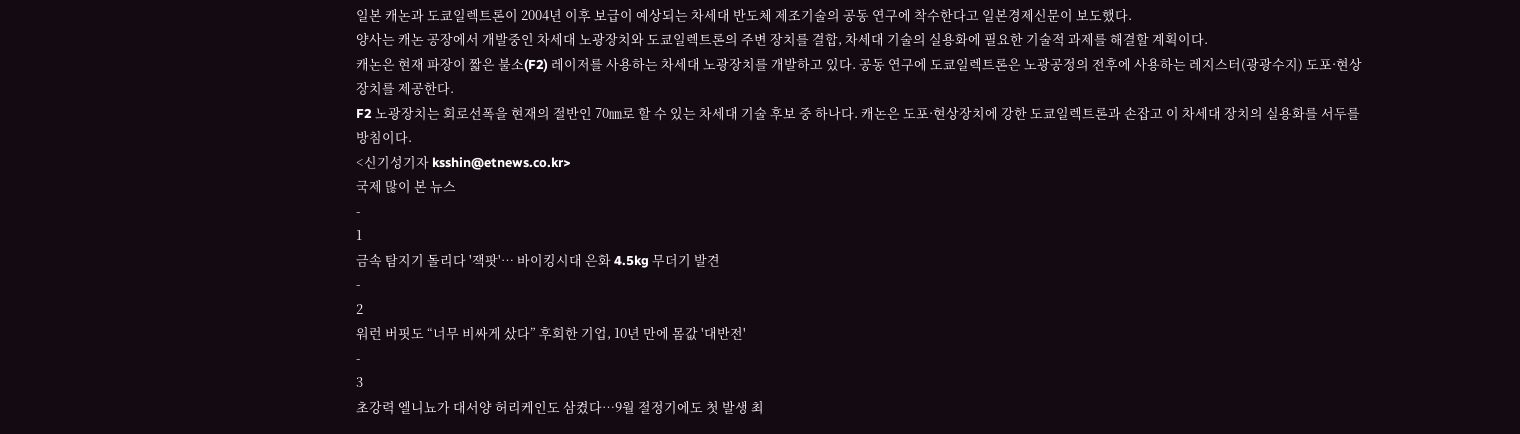일본 캐논과 도쿄일렉트론이 2004년 이후 보급이 예상되는 차세대 반도체 제조기술의 공동 연구에 착수한다고 일본경제신문이 보도했다.
양사는 캐논 공장에서 개발중인 차세대 노광장치와 도쿄일렉트론의 주변 장치를 결합, 차세대 기술의 실용화에 필요한 기술적 과제를 해결할 계획이다.
캐논은 현재 파장이 짧은 불소(F2) 레이저를 사용하는 차세대 노광장치를 개발하고 있다. 공동 연구에 도쿄일렉트론은 노광공정의 전후에 사용하는 레지스터(광광수지) 도포·현상장치를 제공한다.
F2 노광장치는 회로선폭을 현재의 절반인 70㎚로 할 수 있는 차세대 기술 후보 중 하나다. 캐논은 도포·현상장치에 강한 도쿄일렉트론과 손잡고 이 차세대 장치의 실용화를 서두를 방침이다.
<신기성기자 ksshin@etnews.co.kr>
국제 많이 본 뉴스
-
1
금속 탐지기 돌리다 '잭팟'… 바이킹시대 은화 4.5kg 무더기 발견
-
2
워런 버핏도 “너무 비싸게 샀다” 후회한 기업, 10년 만에 몸값 '대반전'
-
3
초강력 엘니뇨가 대서양 허리케인도 삼켰다…9월 절정기에도 첫 발생 최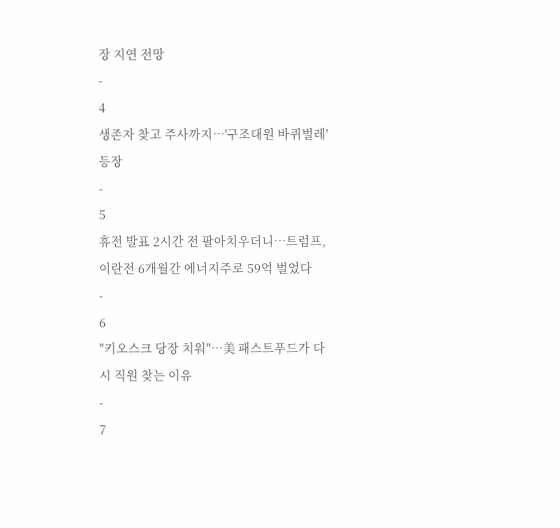장 지연 전망
-
4
생존자 찾고 주사까지…'구조대원 바퀴벌레' 등장
-
5
휴전 발표 2시간 전 팔아치우더니…트럼프, 이란전 6개월간 에너지주로 59억 벌었다
-
6
"키오스크 당장 치워"…美 패스트푸드가 다시 직원 찾는 이유
-
7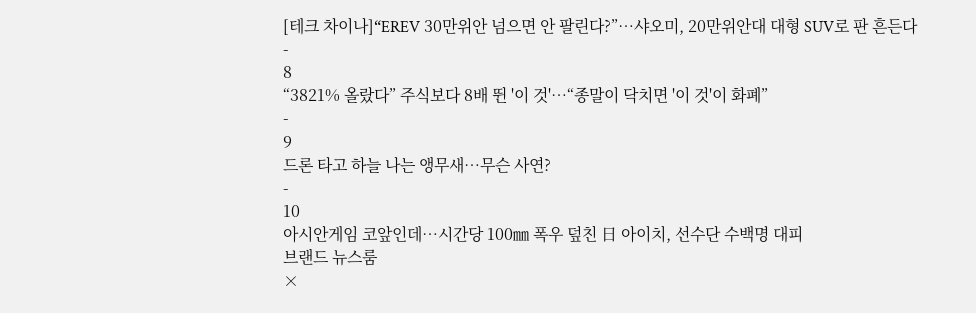[테크 차이나]“EREV 30만위안 넘으면 안 팔린다?”…샤오미, 20만위안대 대형 SUV로 판 흔든다
-
8
“3821% 올랐다” 주식보다 8배 뛴 '이 것'…“종말이 닥치면 '이 것'이 화폐”
-
9
드론 타고 하늘 나는 앵무새…무슨 사연?
-
10
아시안게임 코앞인데…시간당 100㎜ 폭우 덮친 日 아이치, 선수단 수백명 대피
브랜드 뉴스룸
×